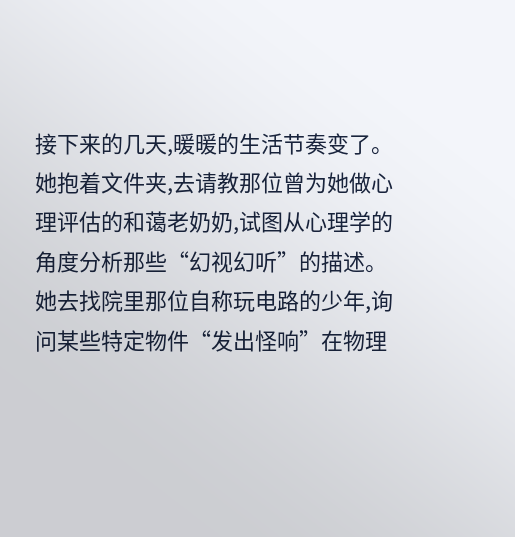接下来的几天,暖暖的生活节奏变了。
她抱着文件夹,去请教那位曾为她做心理评估的和蔼老奶奶,试图从心理学的角度分析那些“幻视幻听”的描述。
她去找院里那位自称玩电路的少年,询问某些特定物件“发出怪响”在物理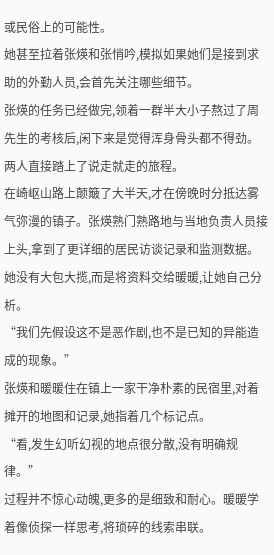或民俗上的可能性。
她甚至拉着张煐和张悄吟,模拟如果她们是接到求助的外勤人员,会首先关注哪些细节。
张煐的任务已经做完,领着一群半大小子熬过了周先生的考核后,闲下来是觉得浑身骨头都不得劲。
两人直接踏上了说走就走的旅程。
在崎岖山路上颠簸了大半天,才在傍晚时分抵达雾气弥漫的镇子。张煐熟门熟路地与当地负责人员接上头,拿到了更详细的居民访谈记录和监测数据。
她没有大包大揽,而是将资料交给暖暖,让她自己分析。
“我们先假设这不是恶作剧,也不是已知的异能造成的现象。”
张煐和暖暖住在镇上一家干净朴素的民宿里,对着摊开的地图和记录,她指着几个标记点。
“看,发生幻听幻视的地点很分散,没有明确规律。”
过程并不惊心动魄,更多的是细致和耐心。暖暖学着像侦探一样思考,将琐碎的线索串联。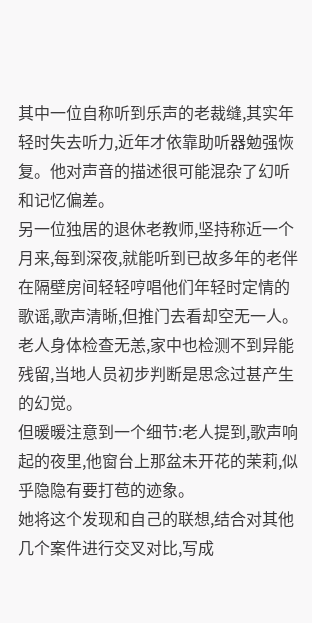其中一位自称听到乐声的老裁缝,其实年轻时失去听力,近年才依靠助听器勉强恢复。他对声音的描述很可能混杂了幻听和记忆偏差。
另一位独居的退休老教师,坚持称近一个月来,每到深夜,就能听到已故多年的老伴在隔壁房间轻轻哼唱他们年轻时定情的歌谣,歌声清晰,但推门去看却空无一人。
老人身体检查无恙,家中也检测不到异能残留,当地人员初步判断是思念过甚产生的幻觉。
但暖暖注意到一个细节:老人提到,歌声响起的夜里,他窗台上那盆未开花的茉莉,似乎隐隐有要打苞的迹象。
她将这个发现和自己的联想,结合对其他几个案件进行交叉对比,写成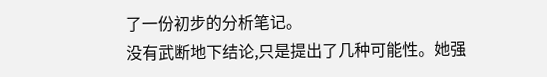了一份初步的分析笔记。
没有武断地下结论,只是提出了几种可能性。她强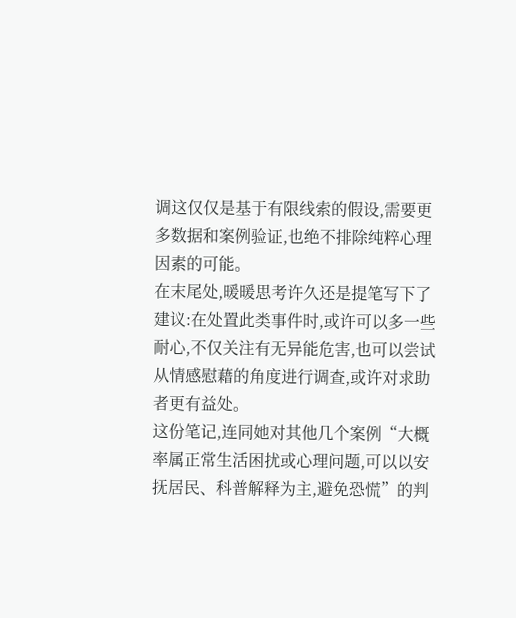调这仅仅是基于有限线索的假设,需要更多数据和案例验证,也绝不排除纯粹心理因素的可能。
在末尾处,暖暖思考许久还是提笔写下了建议:在处置此类事件时,或许可以多一些耐心,不仅关注有无异能危害,也可以尝试从情感慰藉的角度进行调查,或许对求助者更有益处。
这份笔记,连同她对其他几个案例“大概率属正常生活困扰或心理问题,可以以安抚居民、科普解释为主,避免恐慌”的判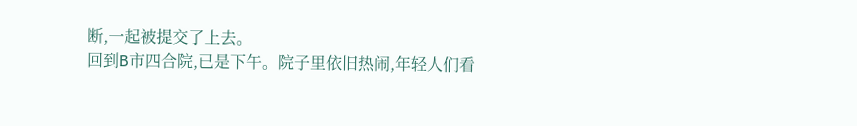断,一起被提交了上去。
回到B市四合院,已是下午。院子里依旧热闹,年轻人们看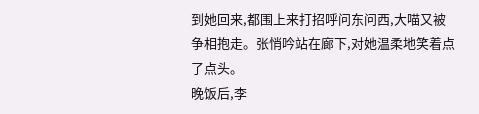到她回来,都围上来打招呼问东问西,大喵又被争相抱走。张悄吟站在廊下,对她温柔地笑着点了点头。
晚饭后,李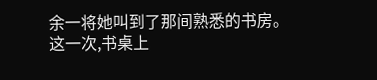余一将她叫到了那间熟悉的书房。这一次,书桌上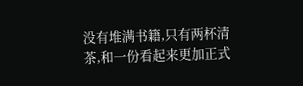没有堆满书籍,只有两杯清茶,和一份看起来更加正式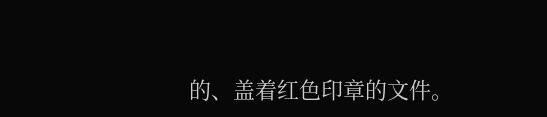的、盖着红色印章的文件。